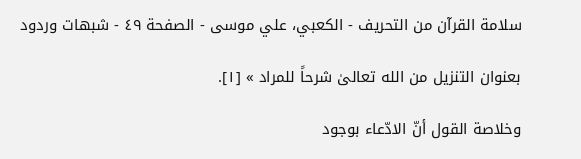سلامة القرآن من التحريف - الكعبي، علي موسى - الصفحة ٤٩ - شبهات وردود

بعنوان التنزيل من الله تعالىٰ شرحاً للمراد » [١].

وخلاصة القول أنّ الادّعاء بوجود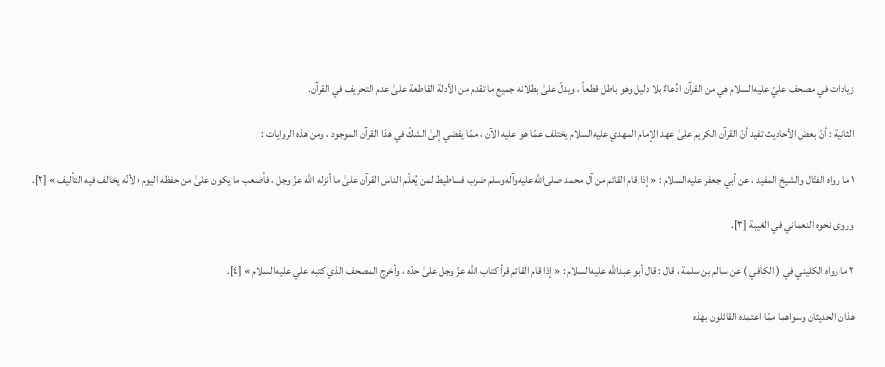زيادات في مصحف عليّ عليه‌السلام هي من القرآن ادِّعاءٌ بلا دليل وهو باطل قطعاً ، ويدلّ علىٰ بطلانه جميع ما تقدم من الأدلة القاطعة علىٰ عدم التحريف في القرآن.

الثانية : أنّ بعض الأحاديث تفيد أنّ القرآن الكريم علىٰ عهد الإمام المهدي عليه‌السلام يختلف عمّا هو عليه الآن ، ممّا يفضي إلىٰ الشكّ في هذا القرآن الموجود ، ومن هذه الروايات :

١ ما رواه الفتّال والشيخ المفيد ، عن أبي جعفر عليه‌السلام : « إذا قام القائم من آل محمد صلى‌الله‌عليه‌وآله‌وسلم ضرب فساطيط لمن يُعلّم الناس القرآن علىٰ ما أنزله الله عزّ وجل ، فأصعب ما يكون علىٰ من حفظه اليوم ؛ لأنّه يخالف فيه التأليف » [٢].

وروى نحوه النعماني في الغيبة [٣].

٢ ما رواه الكليني في ( الكافي ) عن سالم بن سلمة ، قال : قال أبو عبدالله عليه‌السلام : « إذا قام القائم قرأ كتاب الله عزّ وجل علىٰ حدّه ، وأخرج المصحف الذي كتبه علي عليه‌السلام » [٤].

هذان الحديثان وسواهما ممّا اعتمده القائلون بهذه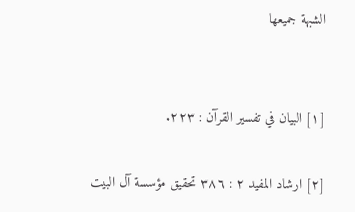الشبهة جميعها


[١] البيان في تفسير القرآن : ٢٢٣.

[٢] ارشاد المفيد ٢ : ٣٨٦ تحقيق مؤسسة آل البيت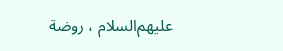عليهم‌السلام ، روضة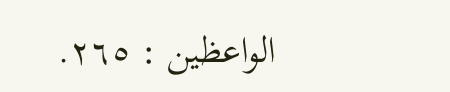الواعظين : ٢٦٥.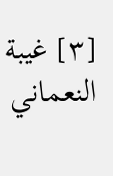[٣] غيبة النعماني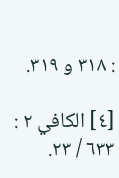: ٣١٨ و ٣١٩.

[٤] الكافي ٢ : ٦٣٣ / ٢٣.